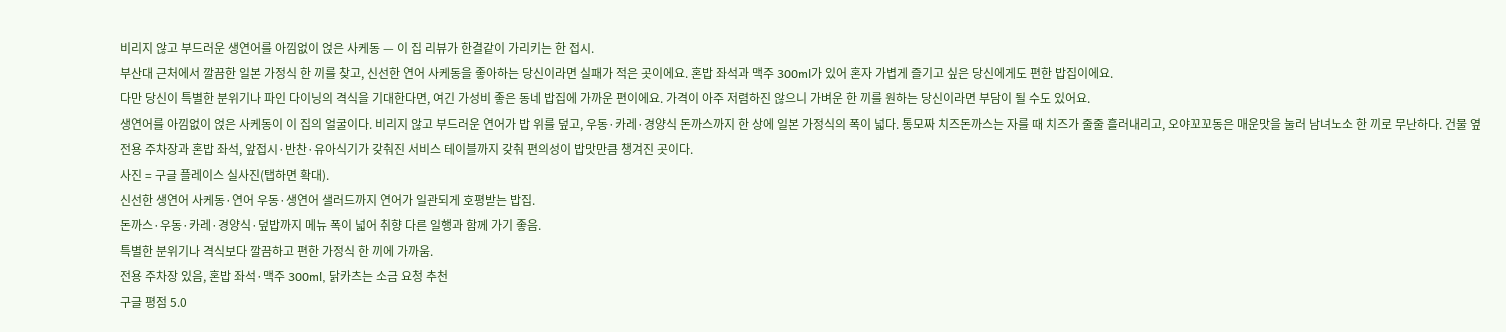비리지 않고 부드러운 생연어를 아낌없이 얹은 사케동 — 이 집 리뷰가 한결같이 가리키는 한 접시.
부산대 근처에서 깔끔한 일본 가정식 한 끼를 찾고, 신선한 연어 사케동을 좋아하는 당신이라면 실패가 적은 곳이에요. 혼밥 좌석과 맥주 300ml가 있어 혼자 가볍게 즐기고 싶은 당신에게도 편한 밥집이에요.
다만 당신이 특별한 분위기나 파인 다이닝의 격식을 기대한다면, 여긴 가성비 좋은 동네 밥집에 가까운 편이에요. 가격이 아주 저렴하진 않으니 가벼운 한 끼를 원하는 당신이라면 부담이 될 수도 있어요.
생연어를 아낌없이 얹은 사케동이 이 집의 얼굴이다. 비리지 않고 부드러운 연어가 밥 위를 덮고, 우동·카레·경양식 돈까스까지 한 상에 일본 가정식의 폭이 넓다. 통모짜 치즈돈까스는 자를 때 치즈가 줄줄 흘러내리고, 오야꼬꼬동은 매운맛을 눌러 남녀노소 한 끼로 무난하다. 건물 옆 전용 주차장과 혼밥 좌석, 앞접시·반찬·유아식기가 갖춰진 서비스 테이블까지 갖춰 편의성이 밥맛만큼 챙겨진 곳이다.
사진 = 구글 플레이스 실사진(탭하면 확대).
신선한 생연어 사케동·연어 우동·생연어 샐러드까지 연어가 일관되게 호평받는 밥집.
돈까스·우동·카레·경양식·덮밥까지 메뉴 폭이 넓어 취향 다른 일행과 함께 가기 좋음.
특별한 분위기나 격식보다 깔끔하고 편한 가정식 한 끼에 가까움.
전용 주차장 있음, 혼밥 좌석·맥주 300ml, 닭카츠는 소금 요청 추천
구글 평점 5.0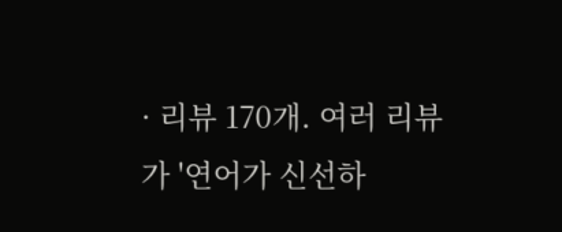· 리뷰 170개. 여러 리뷰가 '연어가 신선하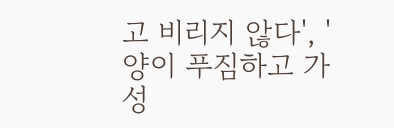고 비리지 않다', '양이 푸짐하고 가성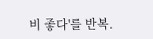비 좋다'를 반복.